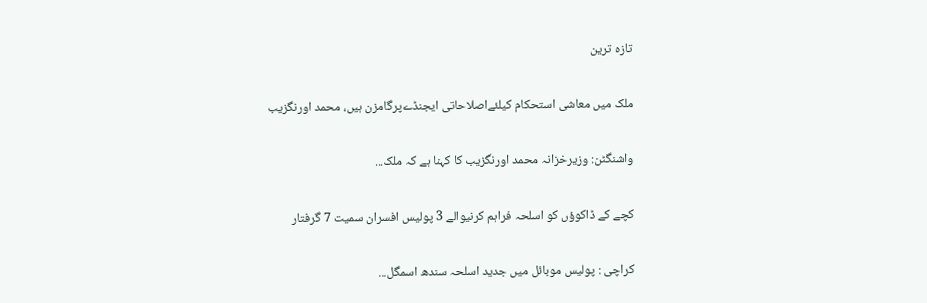تازہ ترین

ملک میں معاشی استحکام کیلئےاصلاحاتی ایجنڈےپرگامزن ہیں، محمد اورنگزیب

واشنگٹن: وزیرخزانہ محمد اورنگزیب کا کہنا ہے کہ ملک...

کچے کے ڈاکوؤں کو اسلحہ فراہم کرنیوالے 3 پولیس افسران سمیت 7 گرفتار

کراچی : پولیس موبائل میں جدید اسلحہ سندھ اسمگل...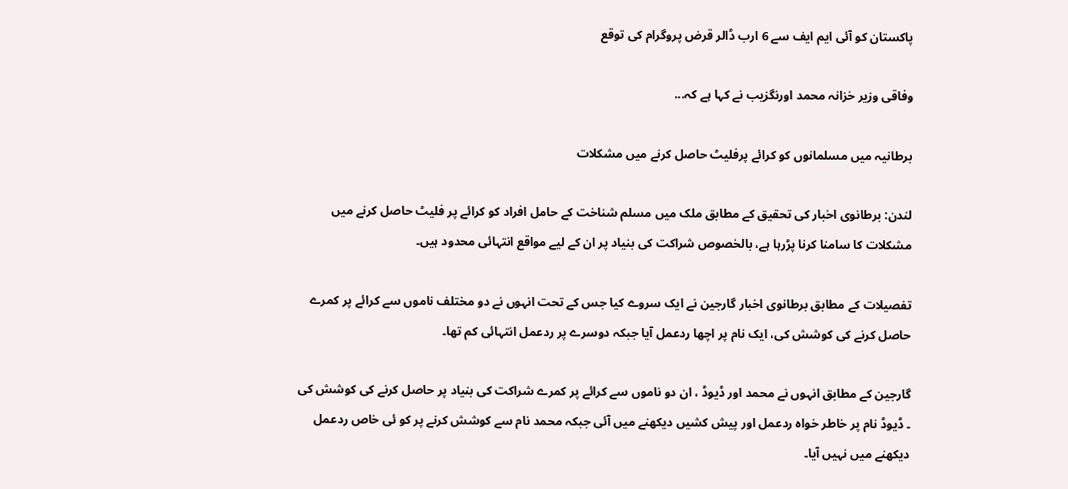پاکستان کو آئی ایم ایف سے 6 ارب ڈالر قرض پروگرام کی توقع

وفاقی وزیر خزانہ محمد اورنگزیب نے کہا ہے کہ...

برطانیہ میں مسلمانوں کو کرائے پرفلیٹ حاصل کرنے میں مشکلات

لندن: برطانوی اخبار کی تحقیق کے مطابق ملک میں مسلم شناخت کے حامل افراد کو کرائے پر فلیٹ حاصل کرنے میں مشکلات کا سامنا کرنا پڑرہا ہے، بالخصوص شراکت کی بنیاد پر ان کے لیے مواقع انتہائی محدود ہیں۔

تفصیلات کے مطابق برطانوی اخبار گارجین نے ایک سروے کیا جس کے تحت انہوں نے دو مختلف ناموں سے کرائے پر کمرے حاصل کرنے کی کوشش کی، ایک نام پر اچھا ردعمل آیا جبکہ دوسرے پر ردعمل انتہائی کم تھا۔

گارجین کے مطابق انہوں نے محمد اور ڈیوڈ ، ان دو ناموں سے کرائے پر کمرے شراکت کی بنیاد پر حاصل کرنے کی کوشش کی ۔ ڈیوڈ نام پر خاطر خواہ ردعمل اور پیش کشیں دیکھنے میں آئی جبکہ محمد نام سے کوشش کرنے پر کو ئی خاص ردعمل دیکھنے میں نہیں آیا۔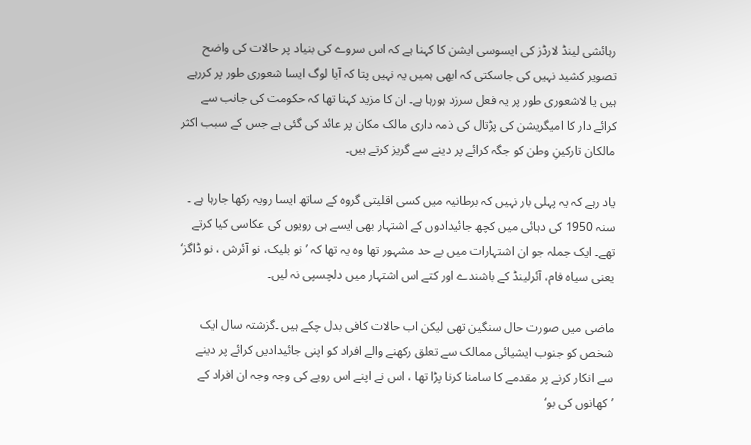رہائشی لینڈ لارڈز کی ایسوسی ایشن کا کہنا ہے کہ اس سروے کی بنیاد پر حالات کی واضح تصویر کشید نہیں کی جاسکتی کہ ابھی ہمیں یہ نہیں پتا کہ آیا لوگ ایسا شعوری طور پر کررہے ہیں یا لاشعوری طور پر یہ فعل سرزد ہورہا ہے۔ ان کا مزید کہنا تھا کہ حکومت کی جانب سے کرائے دار کا امیگریشن کی پڑتال کی ذمہ داری مالک مکان پر عائد کی گئی ہے جس کے سبب اکثر مالکان تارکینِ وطن کو جگہ کرائے پر دینے سے گریز کرتے ہیں۔

یاد رہے کہ یہ پہلی بار نہیں کہ برطانیہ میں کسی اقلیتی گروہ کے ساتھ ایسا رویہ رکھا جارہا ہے ۔ سنہ 1950 کی دہائی میں کچھ جائیدادوں کے اشتہار بھی ایسے ہی رویوں کی عکاسی کیا کرتے تھے۔ ایک جملہ جو ان اشتہارات میں بے حد مشہور تھا وہ یہ تھا کہ ’ نو بلیک، نو آئرش ، نو ڈاگز‘ یعنی سیاہ فام، آئرلینڈ کے باشندے اور کتے اس اشتہار میں دلچسپی نہ لیں۔

ماضی میں صورت حال سنگین تھی لیکن اب حالات کافی بدل چکے ہیں ۔گزشتہ سال ایک شخص کو جنوب ایشیائی ممالک سے تعلق رکھنے والے افراد کو اپنی جائیدادیں کرائے پر دینے سے انکار کرنے پر مقدمے کا سامنا کرنا پڑا تھا ، اس نے اپنے اس رویے کی وجہ وجہ ان افراد کے ’کھانوں کی بو‘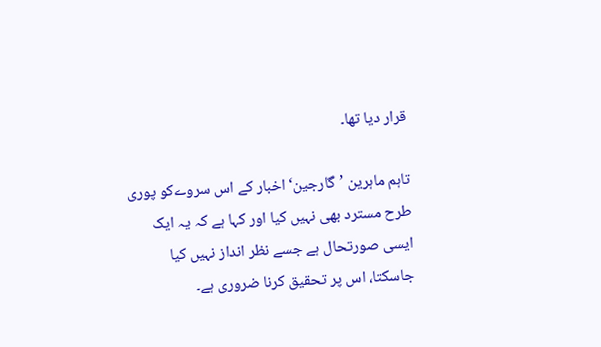قرار دیا تھا۔

تاہم ماہرین ’گارجین‘ اخبار کے اس سروےکو پوری طرح مسترد بھی نہیں کیا اور کہا ہے کہ یہ ایک ایسی صورتحال ہے جسے نظر انداز نہیں کیا جاسکتا، اس پر تحقیق کرنا ضروری ہے۔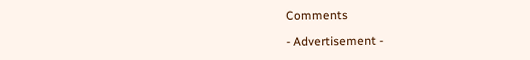Comments

- Advertisement -